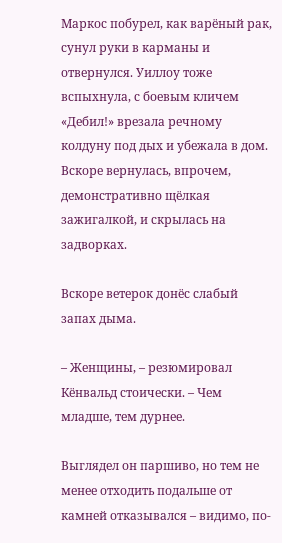Маркос побурел, как варёный рак, сунул руки в карманы и отвернулся. Уиллоу тоже вспыхнула, с боевым кличем «Дебил!» врезала речному колдуну под дых и убежала в дом. Вскоре вернулась, впрочем, демонстративно щёлкая зажигалкой, и скрылась на задворках.

Вскоре ветерок донёс слабый запах дыма.

– Женщины, – резюмировал Кёнвальд стоически. – Чем младше, тем дурнее.

Выглядел он паршиво, но тем не менее отходить подальше от камней отказывался – видимо, по-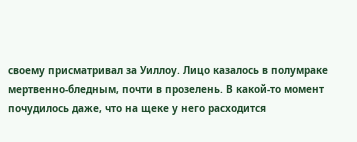своему присматривал за Уиллоу. Лицо казалось в полумраке мертвенно-бледным, почти в прозелень. В какой-то момент почудилось даже, что на щеке у него расходится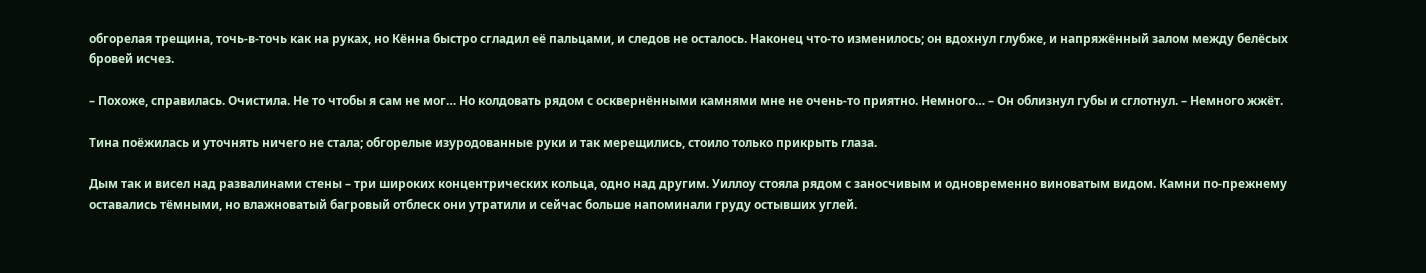обгорелая трещина, точь-в-точь как на руках, но Кённа быстро сгладил её пальцами, и следов не осталось. Наконец что-то изменилось; он вдохнул глубже, и напряжённый залом между белёсых бровей исчез.

– Похоже, справилась. Очистила. Не то чтобы я сам не мог… Но колдовать рядом с осквернёнными камнями мне не очень-то приятно. Немного… – Он облизнул губы и сглотнул. – Немного жжёт.

Тина поёжилась и уточнять ничего не стала; обгорелые изуродованные руки и так мерещились, стоило только прикрыть глаза.

Дым так и висел над развалинами стены – три широких концентрических кольца, одно над другим. Уиллоу стояла рядом с заносчивым и одновременно виноватым видом. Камни по-прежнему оставались тёмными, но влажноватый багровый отблеск они утратили и сейчас больше напоминали груду остывших углей.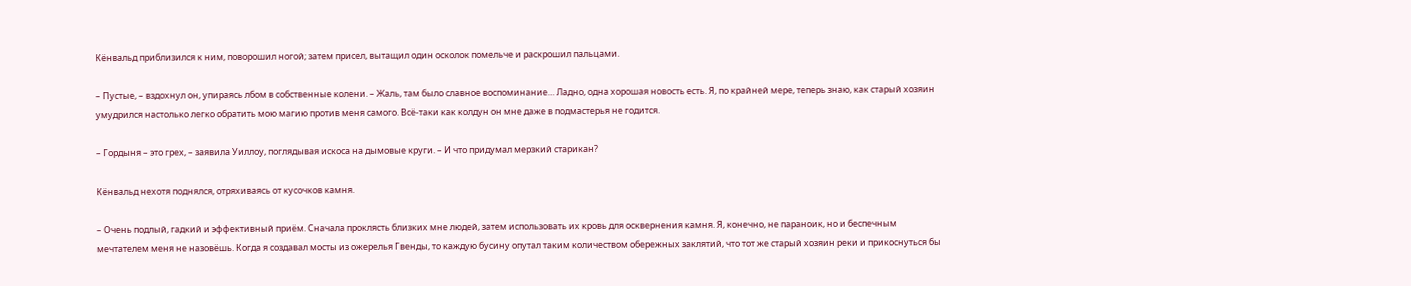Кёнвальд приблизился к ним, поворошил ногой; затем присел, вытащил один осколок помельче и раскрошил пальцами.

– Пустые, – вздохнул он, упираясь лбом в собственные колени. – Жаль, там было славное воспоминание… Ладно, одна хорошая новость есть. Я, по крайней мере, теперь знаю, как старый хозяин умудрился настолько легко обратить мою магию против меня самого. Всё-таки как колдун он мне даже в подмастерья не годится.

– Гордыня – это грех, – заявила Уиллоу, поглядывая искоса на дымовые круги. – И что придумал мерзкий старикан?

Кёнвальд нехотя поднялся, отряхиваясь от кусочков камня.

– Очень подлый, гадкий и эффективный приём. Сначала проклясть близких мне людей, затем использовать их кровь для осквернения камня. Я, конечно, не параноик, но и беспечным мечтателем меня не назовёшь. Когда я создавал мосты из ожерелья Гвенды, то каждую бусину опутал таким количеством обережных заклятий, что тот же старый хозяин реки и прикоснуться бы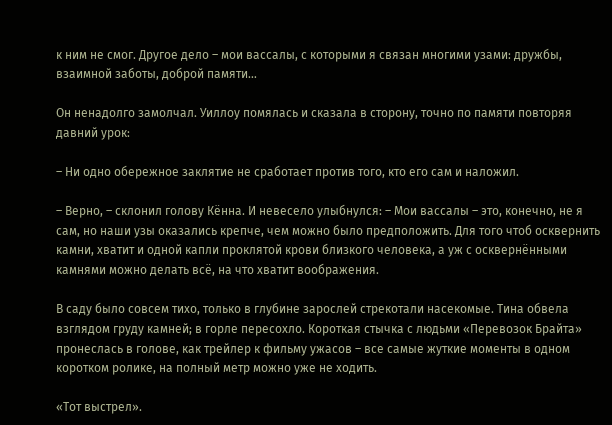к ним не смог. Другое дело – мои вассалы, с которыми я связан многими узами: дружбы, взаимной заботы, доброй памяти…

Он ненадолго замолчал. Уиллоу помялась и сказала в сторону, точно по памяти повторяя давний урок:

– Ни одно обережное заклятие не сработает против того, кто его сам и наложил.

– Верно, – склонил голову Кённа. И невесело улыбнулся: – Мои вассалы – это, конечно, не я сам, но наши узы оказались крепче, чем можно было предположить. Для того чтоб осквернить камни, хватит и одной капли проклятой крови близкого человека, а уж с осквернёнными камнями можно делать всё, на что хватит воображения.

В саду было совсем тихо, только в глубине зарослей стрекотали насекомые. Тина обвела взглядом груду камней; в горле пересохло. Короткая стычка с людьми «Перевозок Брайта» пронеслась в голове, как трейлер к фильму ужасов – все самые жуткие моменты в одном коротком ролике, на полный метр можно уже не ходить.

«Тот выстрел».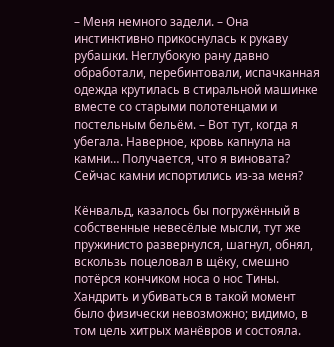– Меня немного задели. – Она инстинктивно прикоснулась к рукаву рубашки. Неглубокую рану давно обработали, перебинтовали, испачканная одежда крутилась в стиральной машинке вместе со старыми полотенцами и постельным бельём. – Вот тут, когда я убегала. Наверное, кровь капнула на камни… Получается, что я виновата? Сейчас камни испортились из-за меня?

Кёнвальд, казалось бы погружённый в собственные невесёлые мысли, тут же пружинисто развернулся, шагнул, обнял, вскользь поцеловал в щёку, смешно потёрся кончиком носа о нос Тины. Хандрить и убиваться в такой момент было физически невозможно; видимо, в том цель хитрых манёвров и состояла.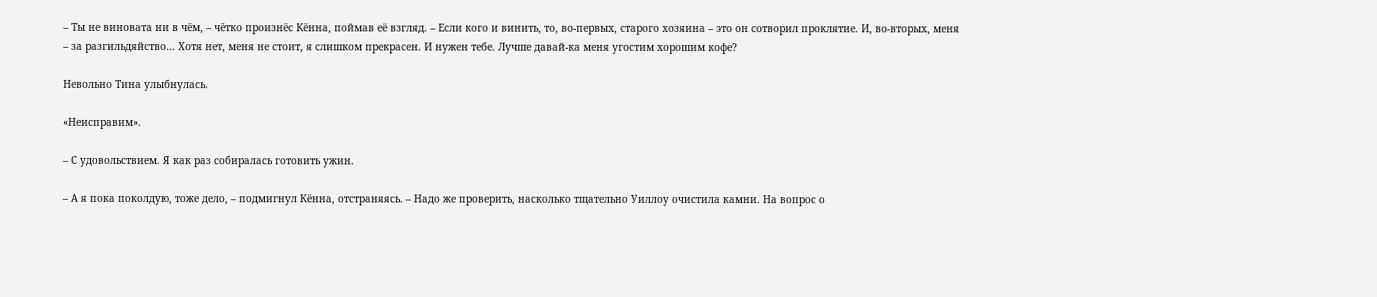– Ты не виновата ни в чём, – чётко произнёс Кённа, поймав её взгляд. – Если кого и винить, то, во‑первых, старого хозяина – это он сотворил проклятие. И, во‑вторых, меня – за разгильдяйство… Хотя нет, меня не стоит, я слишком прекрасен. И нужен тебе. Лучше давай-ка меня угостим хорошим кофе?

Невольно Тина улыбнулась.

«Неисправим».

– С удовольствием. Я как раз собиралась готовить ужин.

– А я пока поколдую, тоже дело, – подмигнул Кённа, отстраняясь. – Надо же проверить, насколько тщательно Уиллоу очистила камни. На вопрос о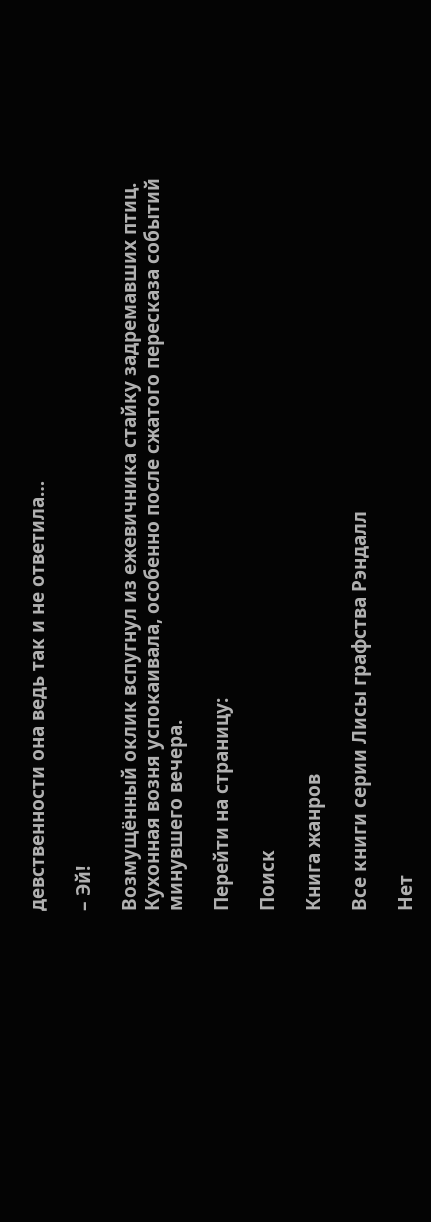девственности она ведь так и не ответила…

– Эй!

Возмущённый оклик вспугнул из ежевичника стайку задремавших птиц. Кухонная возня успокаивала, особенно после сжатого пересказа событий минувшего вечера.

Перейти на страницу:

Поиск

Книга жанров

Все книги серии Лисы графства Рэндалл

Нет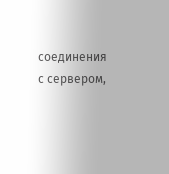соединения с сервером,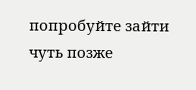попробуйте зайти чуть позже